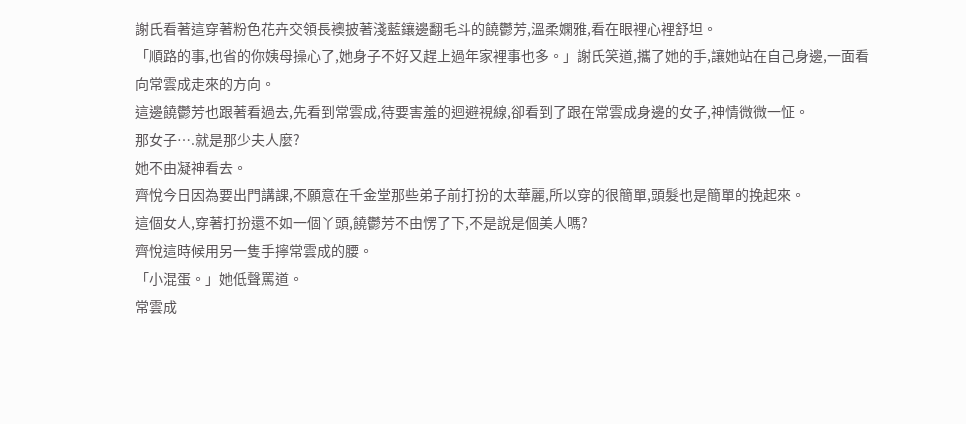謝氏看著這穿著粉色花卉交領長襖披著淺藍鑲邊翻毛斗的饒鬱芳,溫柔嫻雅,看在眼裡心裡舒坦。
「順路的事,也省的你姨母操心了,她身子不好又趕上過年家裡事也多。」謝氏笑道,攜了她的手,讓她站在自己身邊,一面看向常雲成走來的方向。
這邊饒鬱芳也跟著看過去,先看到常雲成,待要害羞的迴避視線,卻看到了跟在常雲成身邊的女子,神情微微一怔。
那女子….就是那少夫人麼?
她不由凝神看去。
齊悅今日因為要出門講課,不願意在千金堂那些弟子前打扮的太華麗,所以穿的很簡單,頭髮也是簡單的挽起來。
這個女人,穿著打扮還不如一個丫頭,饒鬱芳不由愣了下,不是說是個美人嗎?
齊悅這時候用另一隻手擰常雲成的腰。
「小混蛋。」她低聲罵道。
常雲成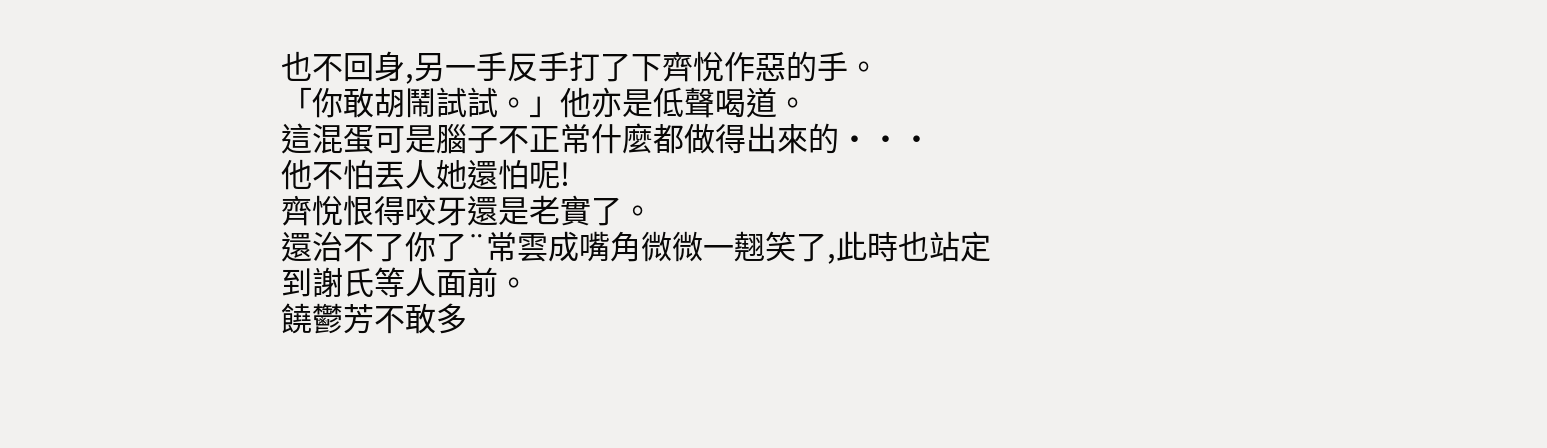也不回身,另一手反手打了下齊悅作惡的手。
「你敢胡鬧試試。」他亦是低聲喝道。
這混蛋可是腦子不正常什麼都做得出來的···
他不怕丟人她還怕呢!
齊悅恨得咬牙還是老實了。
還治不了你了¨常雲成嘴角微微一翹笑了,此時也站定到謝氏等人面前。
饒鬱芳不敢多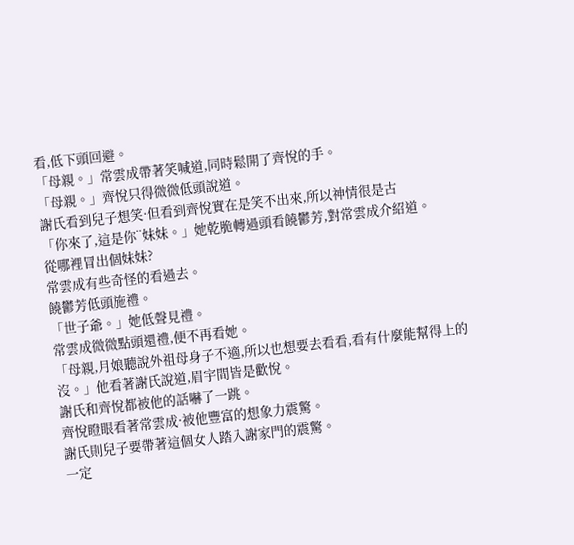看,低下頭回避。
「母親。」常雲成帶著笑喊道,同時鬆開了齊悅的手。
「母親。」齊悅只得微微低頭說道。
謝氏看到兒子想笑·但看到齊悅實在是笑不出來,所以神情很是古
「你來了,這是你¨妹妹。」她乾脆轉過頭看饒鬱芳,對常雲成介紹道。
從哪裡冒出個妹妹?
常雲成有些奇怪的看過去。
饒鬱芳低頭施禮。
「世子爺。」她低聲見禮。
常雲成微微點頭還禮,便不再看她。
「母親,月娘聽說外祖母身子不適,所以也想要去看看,看有什麼能幫得上的沒。」他看著謝氏說道,眉宇間皆是歡悅。
謝氏和齊悅都被他的話嚇了一跳。
齊悅瞪眼看著常雲成·被他豐富的想象力震驚。
謝氏則兒子要帶著這個女人踏入謝家門的震驚。
一定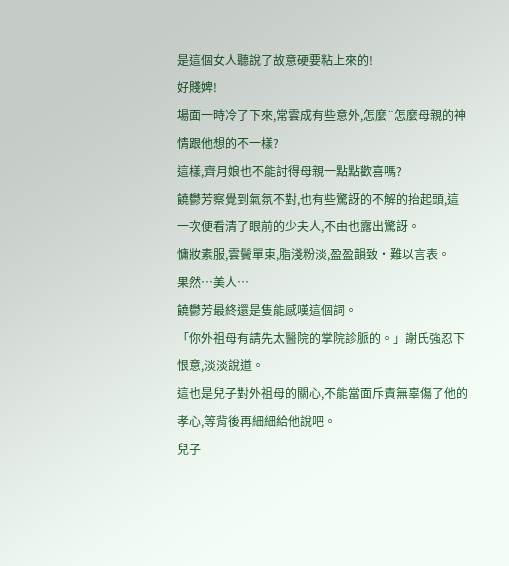是這個女人聽說了故意硬要粘上來的!
好賤婢!
場面一時冷了下來,常雲成有些意外,怎麼¨怎麼母親的神情跟他想的不一樣?
這樣,齊月娘也不能討得母親一點點歡喜嗎?
饒鬱芳察覺到氣氛不對,也有些驚訝的不解的抬起頭,這一次便看清了眼前的少夫人,不由也露出驚訝。
慵妝素服,雲鬢單束,脂淺粉淡,盈盈韻致·難以言表。
果然…美人…
饒鬱芳最終還是隻能感嘆這個詞。
「你外祖母有請先太醫院的掌院診脈的。」謝氏強忍下恨意,淡淡說道。
這也是兒子對外祖母的關心,不能當面斥責無辜傷了他的孝心,等背後再細細給他說吧。
兒子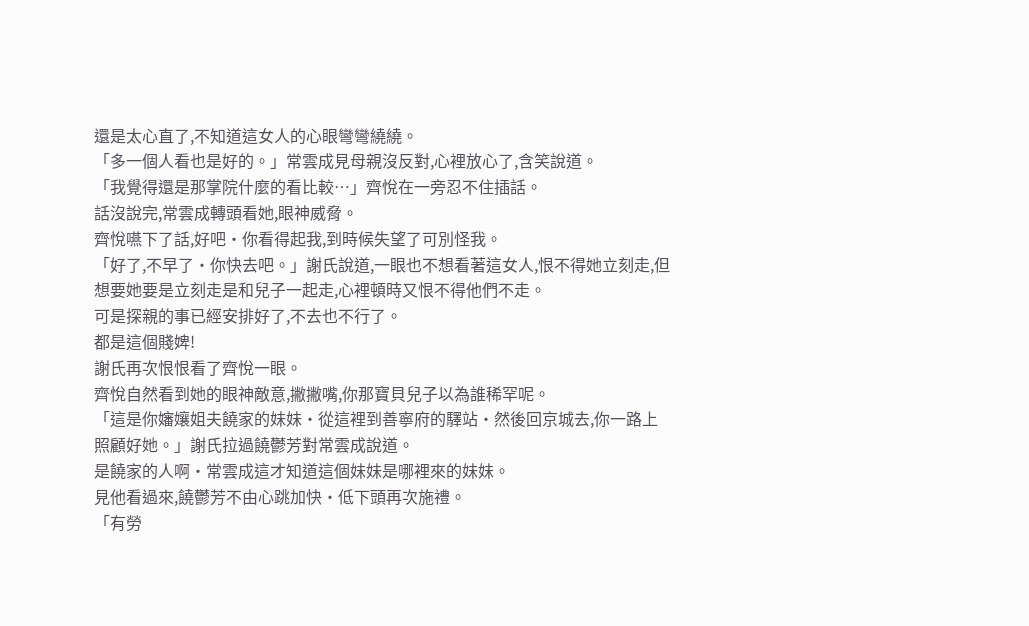還是太心直了,不知道這女人的心眼彎彎繞繞。
「多一個人看也是好的。」常雲成見母親沒反對,心裡放心了,含笑說道。
「我覺得還是那掌院什麼的看比較…」齊悅在一旁忍不住插話。
話沒說完,常雲成轉頭看她,眼神威脅。
齊悅嚥下了話,好吧·你看得起我,到時候失望了可別怪我。
「好了,不早了·你快去吧。」謝氏說道,一眼也不想看著這女人,恨不得她立刻走,但想要她要是立刻走是和兒子一起走,心裡頓時又恨不得他們不走。
可是探親的事已經安排好了,不去也不行了。
都是這個賤婢!
謝氏再次恨恨看了齊悅一眼。
齊悅自然看到她的眼神敵意,撇撇嘴,你那寶貝兒子以為誰稀罕呢。
「這是你嬸孃姐夫饒家的妹妹·從這裡到善寧府的驛站·然後回京城去,你一路上照顧好她。」謝氏拉過饒鬱芳對常雲成說道。
是饒家的人啊·常雲成這才知道這個妹妹是哪裡來的妹妹。
見他看過來,饒鬱芳不由心跳加快·低下頭再次施禮。
「有勞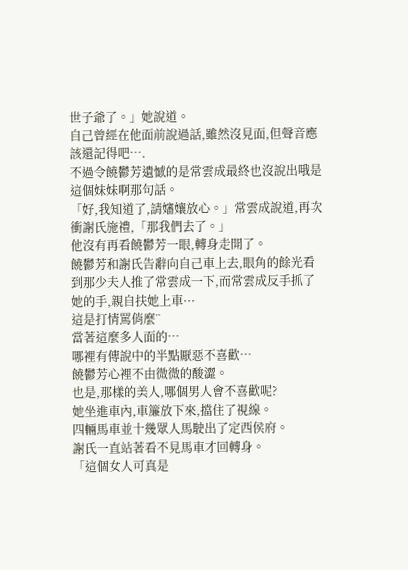世子爺了。」她說道。
自己曾經在他面前說過話,雖然沒見面,但聲音應該還記得吧….
不過令饒鬱芳遺憾的是常雲成最終也沒說出哦是這個妹妹啊那句話。
「好,我知道了,請嬸孃放心。」常雲成說道,再次衝謝氏施禮,「那我們去了。」
他沒有再看饒鬱芳一眼,轉身走開了。
饒鬱芳和謝氏告辭向自己車上去,眼角的餘光看到那少夫人推了常雲成一下,而常雲成反手抓了她的手,親自扶她上車···
這是打情罵俏麼¨
當著這麼多人面的…
哪裡有傳說中的半點厭惡不喜歡…
饒鬱芳心裡不由微微的酸澀。
也是,那樣的美人,哪個男人會不喜歡呢?
她坐進車內,車簾放下來,擋住了視線。
四輛馬車並十幾眾人馬駛出了定西侯府。
謝氏一直站著看不見馬車才回轉身。
「這個女人可真是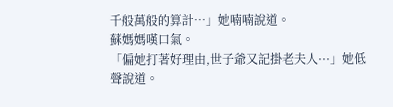千般萬般的算計…」她喃喃說道。
蘇媽媽嘆口氣。
「偏她打著好理由,世子爺又記掛老夫人···」她低聲說道。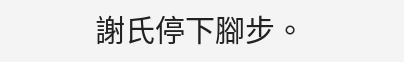謝氏停下腳步。